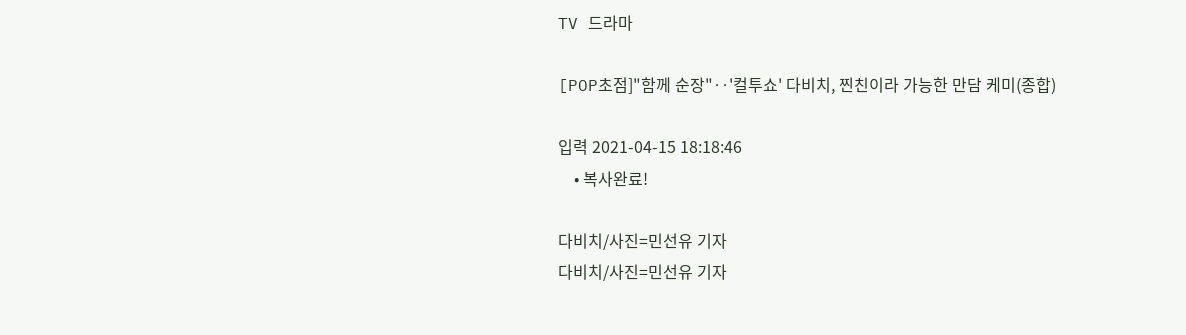TV 드라마

[POP초점]"함께 순장"‥'컬투쇼' 다비치, 찐친이라 가능한 만담 케미(종합)

입력 2021-04-15 18:18:46
    • 복사완료!

다비치/사진=민선유 기자
다비치/사진=민선유 기자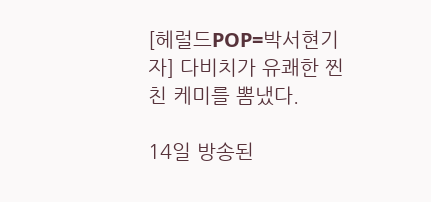[헤럴드POP=박서현기자] 다비치가 유쾌한 찐친 케미를 뽐냈다.

14일 방송된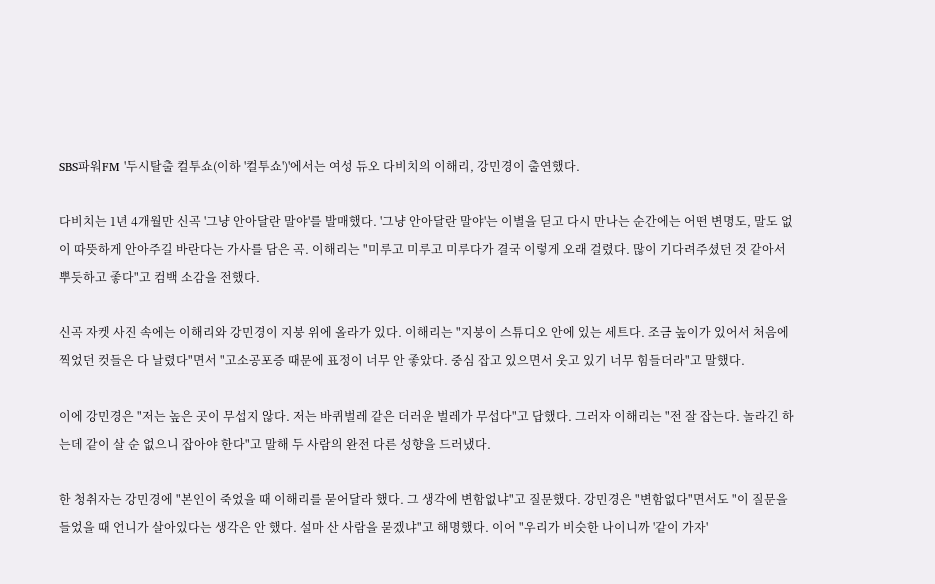SBS파워FM '두시탈출 컬투쇼(이하 '컬투쇼')'에서는 여성 듀오 다비치의 이해리, 강민경이 출연했다.

다비치는 1년 4개월만 신곡 '그냥 안아달란 말야'를 발매했다. '그냥 안아달란 말야'는 이별을 딛고 다시 만나는 순간에는 어떤 변명도, 말도 없이 따뜻하게 안아주길 바란다는 가사를 담은 곡. 이해리는 "미루고 미루고 미루다가 결국 이렇게 오래 걸렸다. 많이 기다려주셨던 것 같아서 뿌듯하고 좋다"고 컴백 소감을 전했다.

신곡 자켓 사진 속에는 이해리와 강민경이 지붕 위에 올라가 있다. 이해리는 "지붕이 스튜디오 안에 있는 세트다. 조금 높이가 있어서 처음에 찍었던 컷들은 다 날렸다"면서 "고소공포증 때문에 표정이 너무 안 좋았다. 중심 잡고 있으면서 웃고 있기 너무 힘들더라"고 말했다.

이에 강민경은 "저는 높은 곳이 무섭지 않다. 저는 바퀴벌레 같은 더러운 벌레가 무섭다"고 답했다. 그러자 이해리는 "전 잘 잡는다. 놀라긴 하는데 같이 살 순 없으니 잡아야 한다"고 말해 두 사람의 완전 다른 성향을 드러냈다.

한 청취자는 강민경에 "본인이 죽었을 때 이해리를 묻어달라 했다. 그 생각에 변함없냐"고 질문했다. 강민경은 "변함없다"면서도 "이 질문을 들었을 때 언니가 살아있다는 생각은 안 했다. 설마 산 사람을 묻겠냐"고 해명했다. 이어 "우리가 비슷한 나이니까 '같이 가자'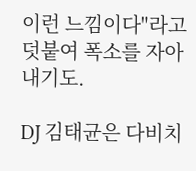이런 느낌이다"라고 덧붙여 폭소를 자아내기도.

DJ 김태균은 다비치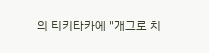의 티키타카에 "개그로 치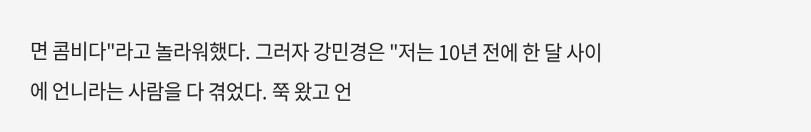면 콤비다"라고 놀라워했다. 그러자 강민경은 "저는 10년 전에 한 달 사이에 언니라는 사람을 다 겪었다. 쭉 왔고 언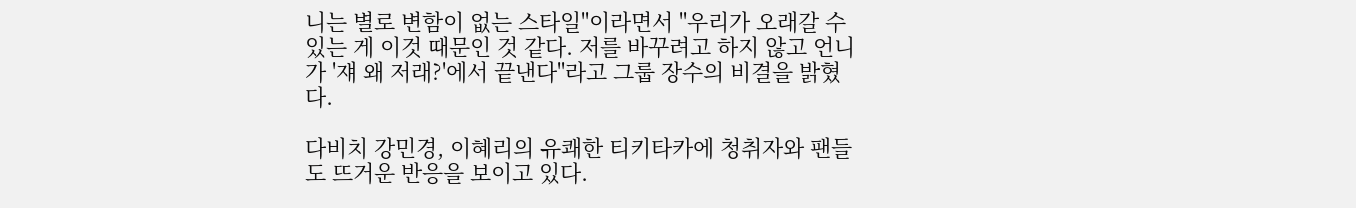니는 별로 변함이 없는 스타일"이라면서 "우리가 오래갈 수 있는 게 이것 때문인 것 같다. 저를 바꾸려고 하지 않고 언니가 '쟤 왜 저래?'에서 끝낸다"라고 그룹 장수의 비결을 밝혔다.

다비치 강민경, 이혜리의 유쾌한 티키타카에 청취자와 팬들도 뜨거운 반응을 보이고 있다.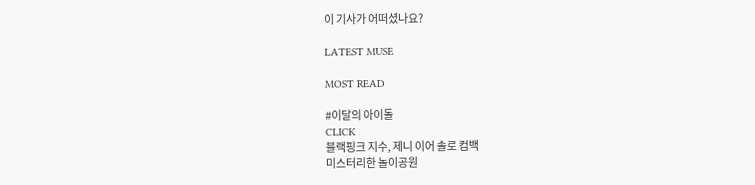이 기사가 어떠셨나요?

LATEST MUSE

MOST READ

#이달의 아이돌
CLICK
블랙핑크 지수, 제니 이어 솔로 컴백
미스터리한 놀이공원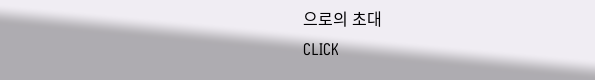으로의 초대
CLICK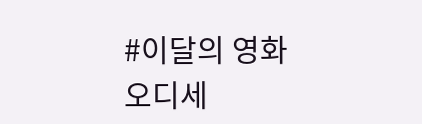#이달의 영화
오디세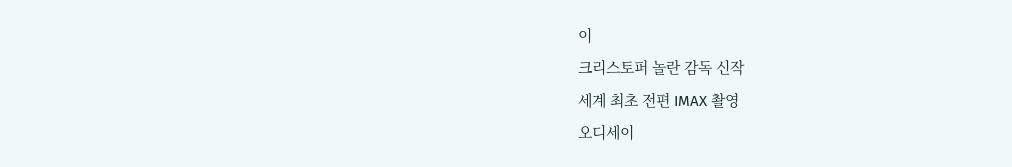이
크리스토퍼 놀란 감독 신작
세계 최초 전편 IMAX 촬영
오디세이